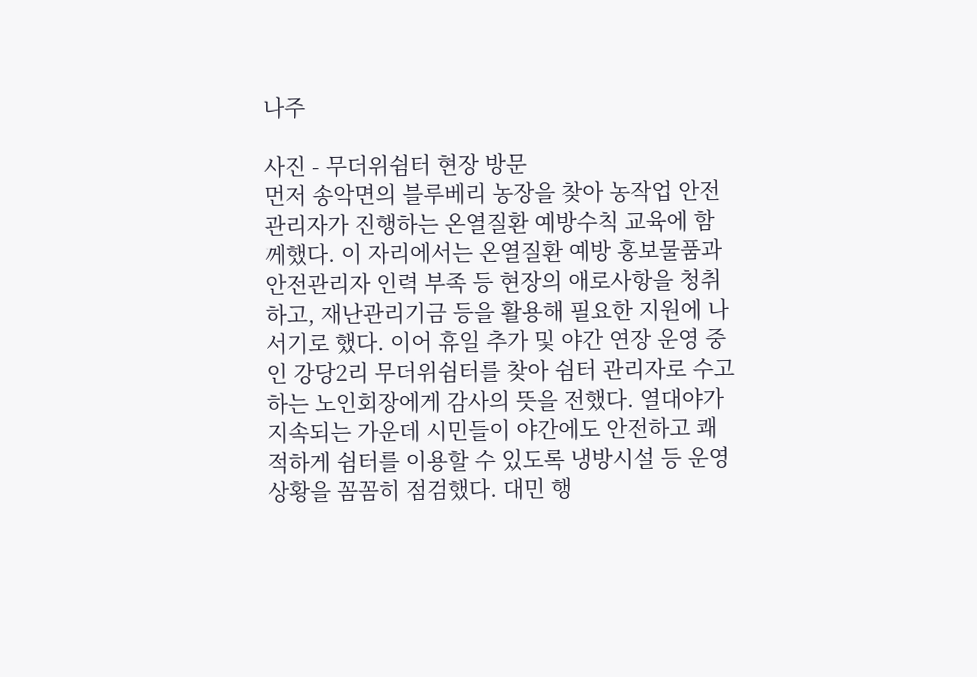나주

사진 - 무더위쉼터 현장 방문
먼저 송악면의 블루베리 농장을 찾아 농작업 안전관리자가 진행하는 온열질환 예방수칙 교육에 함께했다. 이 자리에서는 온열질환 예방 홍보물품과 안전관리자 인력 부족 등 현장의 애로사항을 청취하고, 재난관리기금 등을 활용해 필요한 지원에 나서기로 했다. 이어 휴일 추가 및 야간 연장 운영 중인 강당2리 무더위쉼터를 찾아 쉼터 관리자로 수고하는 노인회장에게 감사의 뜻을 전했다. 열대야가 지속되는 가운데 시민들이 야간에도 안전하고 쾌적하게 쉼터를 이용할 수 있도록 냉방시설 등 운영 상황을 꼼꼼히 점검했다. 대민 행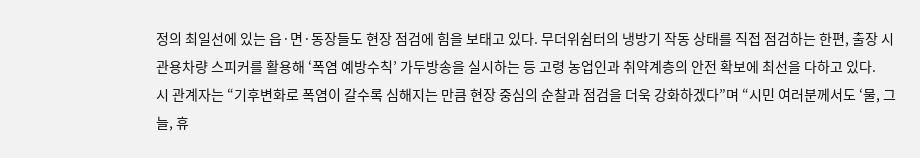정의 최일선에 있는 읍·면·동장들도 현장 점검에 힘을 보태고 있다. 무더위쉼터의 냉방기 작동 상태를 직접 점검하는 한편, 출장 시 관용차량 스피커를 활용해 ‘폭염 예방수칙’ 가두방송을 실시하는 등 고령 농업인과 취약계층의 안전 확보에 최선을 다하고 있다.
시 관계자는 “기후변화로 폭염이 갈수록 심해지는 만큼 현장 중심의 순찰과 점검을 더욱 강화하겠다”며 “시민 여러분께서도 ‘물, 그늘, 휴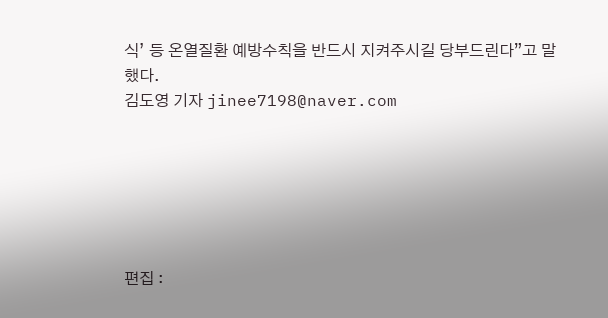식’ 등 온열질환 예방수칙을 반드시 지켜주시길 당부드린다”고 말했다.
김도영 기자 jinee7198@naver.com






편집 :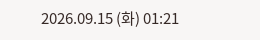2026.09.15 (화) 01:21